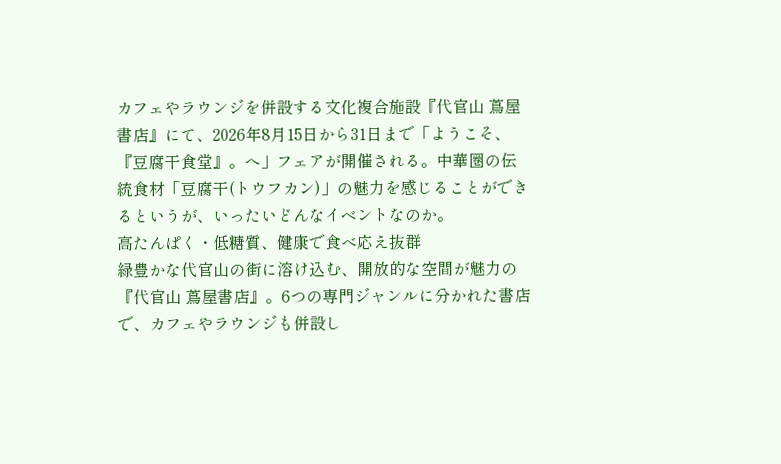カフェやラウンジを併設する文化複合施設『代官山 蔦屋書店』にて、2026年8月15日から31日まで「ようこそ、『豆腐干食堂』。へ」フェアが開催される。中華圏の伝統食材「豆腐干(トウフカン)」の魅力を感じることができるというが、いったいどんなイベントなのか。
高たんぱく・低糖質、健康で食べ応え抜群
緑豊かな代官山の街に溶け込む、開放的な空間が魅力の『代官山 蔦屋書店』。6つの専門ジャンルに分かれた書店で、カフェやラウンジも併設し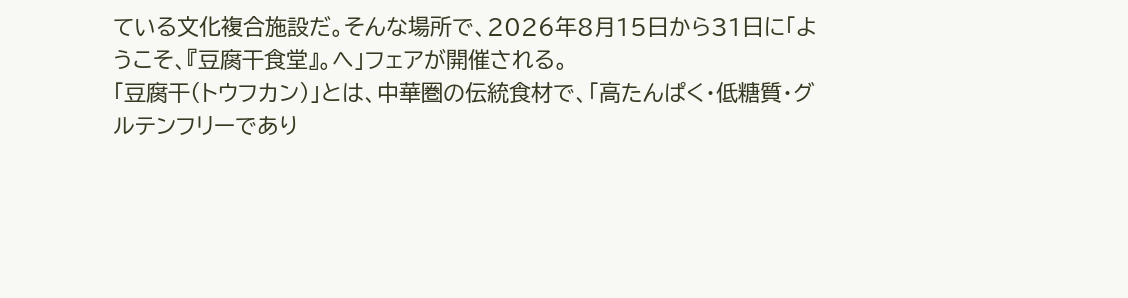ている文化複合施設だ。そんな場所で、2026年8月15日から31日に「ようこそ、『豆腐干食堂』。へ」フェアが開催される。
「豆腐干(トウフカン)」とは、中華圏の伝統食材で、「高たんぱく・低糖質・グルテンフリーであり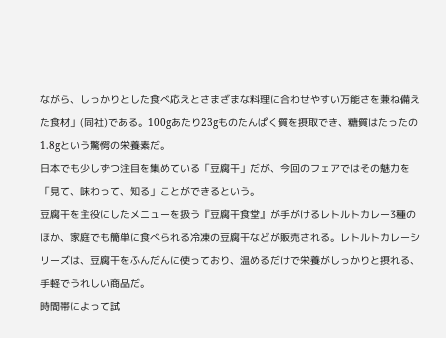ながら、しっかりとした食べ応えとさまざまな料理に合わせやすい万能さを兼ね備えた食材」(同社)である。100gあたり23gものたんぱく質を摂取でき、糖質はたったの1.8gという驚愕の栄養素だ。
日本でも少しずつ注目を集めている「豆腐干」だが、今回のフェアではその魅力を「見て、味わって、知る」ことができるという。
豆腐干を主役にしたメニューを扱う『豆腐干食堂』が手がけるレトルトカレー3種のほか、家庭でも簡単に食べられる冷凍の豆腐干などが販売される。レトルトカレーシリーズは、豆腐干をふんだんに使っており、温めるだけで栄養がしっかりと摂れる、手軽でうれしい商品だ。
時間帯によって試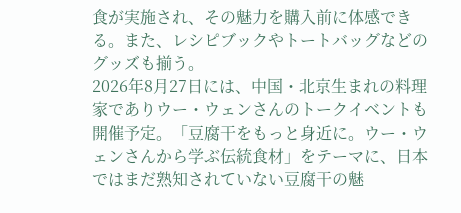食が実施され、その魅力を購入前に体感できる。また、レシピブックやトートバッグなどのグッズも揃う。
2026年8月27日には、中国・北京生まれの料理家でありウー・ウェンさんのトークイベントも開催予定。「豆腐干をもっと身近に。ウー・ウェンさんから学ぶ伝統食材」をテーマに、日本ではまだ熟知されていない豆腐干の魅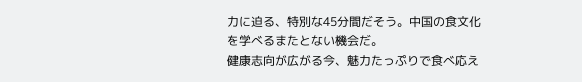力に迫る、特別な45分間だそう。中国の食文化を学べるまたとない機会だ。
健康志向が広がる今、魅力たっぷりで食べ応え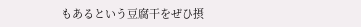もあるという豆腐干をぜひ摂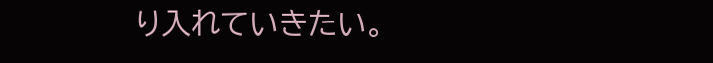り入れていきたい。